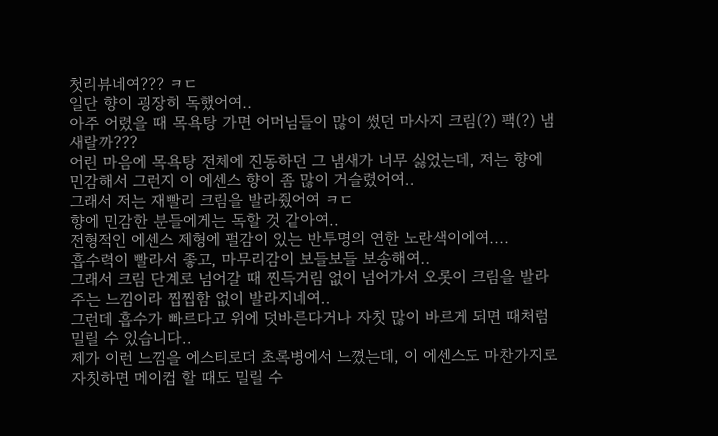첫리뷰네여??? ㅋㄷ
일단 향이 굉장히 독했어여..
아주 어렸을 때 목욕탕 가면 어머님들이 많이 썼던 마사지 크림(?) 팩(?) 냄새랄까???
어린 마음에 목욕탕 전체에 진동하던 그 냄새가 너무 싫었는데, 저는 향에 민감해서 그런지 이 에센스 향이 좀 많이 거슬렸어여..
그래서 저는 재빨리 크림을 발라줬어여 ㅋㄷ
향에 민감한 분들에게는 독할 것 같아여..
전형적인 에센스 제형에 펄감이 있는 반투명의 연한 노란색이에여....
흡수력이 빨라서 좋고, 마무리감이 보들보들 보송해여..
그래서 크림 단계로 넘어갈 때 찐득거림 없이 넘어가서 오롯이 크림을 발라주는 느낌이라 찝찝함 없이 발라지네여..
그런데 흡수가 빠르다고 위에 덧바른다거나 자칫 많이 바르게 되면 때처럼 밀릴 수 있습니다..
제가 이런 느낌을 에스티로더 초록병에서 느꼈는데, 이 에센스도 마찬가지로 자칫하면 메이컵 할 때도 밀릴 수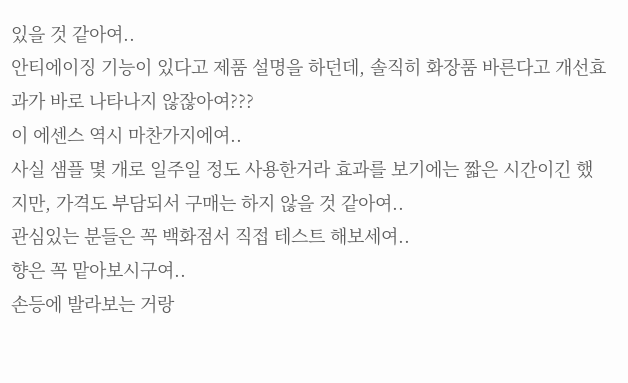있을 것 같아여..
안티에이징 기능이 있다고 제품 설명을 하던데, 솔직히 화장품 바른다고 개선효과가 바로 나타나지 않잖아여???
이 에센스 역시 마찬가지에여..
사실 샘플 몇 개로 일주일 정도 사용한거라 효과를 보기에는 짧은 시간이긴 했지만, 가격도 부담되서 구매는 하지 않을 것 같아여..
관심있는 분들은 꼭 백화점서 직접 테스트 해보세여..
향은 꼭 맡아보시구여..
손등에 발라보는 거랑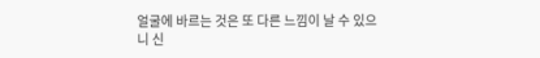얼굴에 바르는 것은 또 다른 느낌이 날 수 있으니 신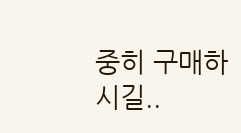중히 구매하시길..